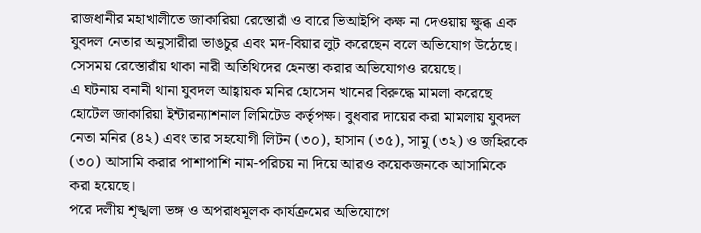রাজধানীর মহাখালীতে জাকারিয়া রেস্তোরাঁ ও বারে ভিআইপি কক্ষ না দেওয়ায় ক্ষুব্ধ এক যুবদল নেতার অনুসারীরা ভাঙচুর এবং মদ-বিয়ার লুট করেছেন বলে অভিযোগ উঠেছে। সেসময় রেস্তোরাঁয় থাকা নারী অতিথিদের হেনস্তা করার অভিযোগও রয়েছে।
এ ঘটনায় বনানী থানা যুবদল আহ্বায়ক মনির হোসেন খানের বিরুদ্ধে মামলা করেছে হোটেল জাকারিয়া ইন্টারন্যাশনাল লিমিটেড কর্তৃপক্ষ। বুধবার দায়ের করা মামলায় যুবদল নেতা মনির (৪২) এবং তার সহযোগী লিটন (৩০), হাসান (৩৫), সামু (৩২) ও জহিরকে (৩০) আসামি করার পাশাপাশি নাম-পরিচয় না দিয়ে আরও কয়েকজনকে আসামিকে করা হয়েছে।
পরে দলীয় শৃঙ্খলা ভঙ্গ ও অপরাধমূলক কার্যক্রমের অভিযোগে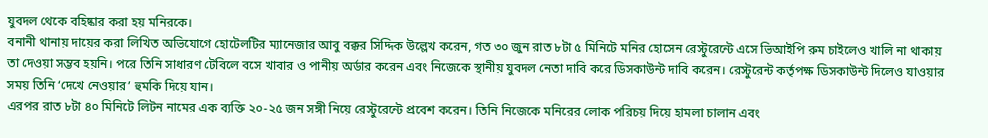যুবদল থেকে বহিষ্কার করা হয় মনিরকে।
বনানী থানায় দায়ের করা লিখিত অভিযোগে হোটেলটির ম্যানেজার আবু বক্কর সিদ্দিক উল্লেখ করেন, গত ৩০ জুন রাত ৮টা ৫ মিনিটে মনির হোসেন রেস্টুরেন্টে এসে ভিআইপি রুম চাইলেও খালি না থাকায় তা দেওয়া সম্ভব হয়নি। পরে তিনি সাধারণ টেবিলে বসে খাবার ও পানীয় অর্ডার করেন এবং নিজেকে স্থানীয় যুবদল নেতা দাবি করে ডিসকাউন্ট দাবি করেন। রেস্টুরেন্ট কর্তৃপক্ষ ডিসকাউন্ট দিলেও যাওয়ার সময় তিনি ‘দেখে নেওয়ার’ হুমকি দিয়ে যান।
এরপর রাত ৮টা ৪০ মিনিটে লিটন নামের এক ব্যক্তি ২০-২৫ জন সঙ্গী নিয়ে রেস্টুরেন্টে প্রবেশ করেন। তিনি নিজেকে মনিরের লোক পরিচয় দিয়ে হামলা চালান এবং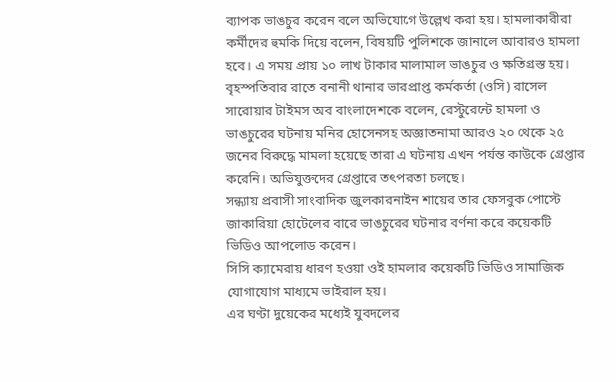ব্যাপক ভাঙচুর করেন বলে অভিযোগে উল্লেখ করা হয়। হামলাকারীরা কর্মীদের হুমকি দিয়ে বলেন, বিষয়টি পুলিশকে জানালে আবারও হামলা হবে। এ সময় প্রায় ১০ লাখ টাকার মালামাল ভাঙচুর ও ক্ষতিগ্রস্ত হয়।
বৃহস্পতিবার রাতে বনানী থানার ভারপ্রাপ্ত কর্মকর্তা (ওসি) রাসেল সারোয়ার টাইমস অব বাংলাদেশকে বলেন, রেস্টুরেন্টে হামলা ও ভাঙচুরের ঘটনায় মনির হোসেনসহ অজ্ঞাতনামা আরও ২০ থেকে ২৫ জনের বিরুদ্ধে মামলা হয়েছে তারা এ ঘটনায় এখন পর্যন্ত কাউকে গ্রেপ্তার করেনি। অভিযুক্তদের গ্রেপ্তারে তৎপরতা চলছে।
সন্ধ্যায় প্রবাসী সাংবাদিক জুলকারনাইন শায়ের তার ফেসবুক পোস্টে জাকারিয়া হোটেলের বারে ভাঙচুরের ঘটনার বর্ণনা করে কয়েকটি ভিডিও আপলোড করেন।
সিসি ক্যামেরায় ধারণ হওয়া ওই হামলার কয়েকটি ভিডিও সামাজিক যোগাযোগ মাধ্যমে ভাইরাল হয়।
এর ঘণ্টা দুয়েকের মধ্যেই যুবদলের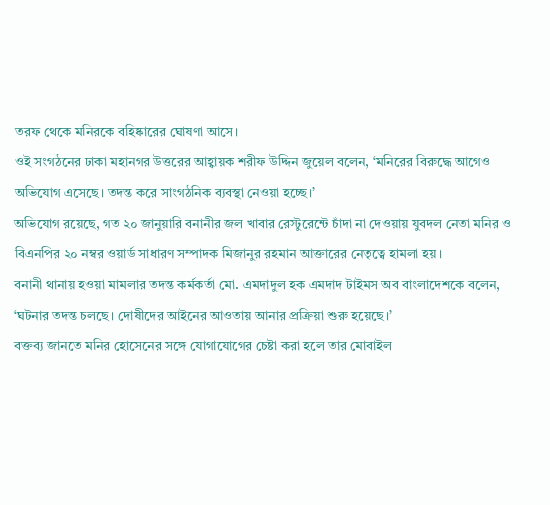তরফ থেকে মনিরকে বহিষ্কারের ঘোষণা আসে।
ওই সংগঠনের ঢাকা মহানগর উত্তরের আহ্বায়ক শরীফ উদ্দিন জুয়েল বলেন, ‘মনিরের বিরুদ্ধে আগেও অভিযোগ এসেছে। তদন্ত করে সাংগঠনিক ব্যবস্থা নেওয়া হচ্ছে।’
অভিযোগ রয়েছে, গত ২০ জানুয়ারি বনানীর জল খাবার রেস্টুরেন্টে চাঁদা না দেওয়ায় যুবদল নেতা মনির ও বিএনপির ২০ নম্বর ওয়ার্ড সাধারণ সম্পাদক মিজানুর রহমান আক্তারের নেতৃত্বে হামলা হয়।
বনানী থানায় হওয়া মামলার তদন্ত কর্মকর্তা মো. এমদাদুল হক এমদাদ টাইমস অব বাংলাদেশকে বলেন, ‘ঘটনার তদন্ত চলছে। দোষীদের আইনের আওতায় আনার প্রক্রিয়া শুরু হয়েছে।’
বক্তব্য জানতে মনির হোসেনের সঙ্গে যোগাযোগের চেষ্টা করা হলে তার মোবাইল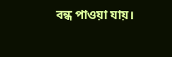বন্ধ পাওয়া যায়।